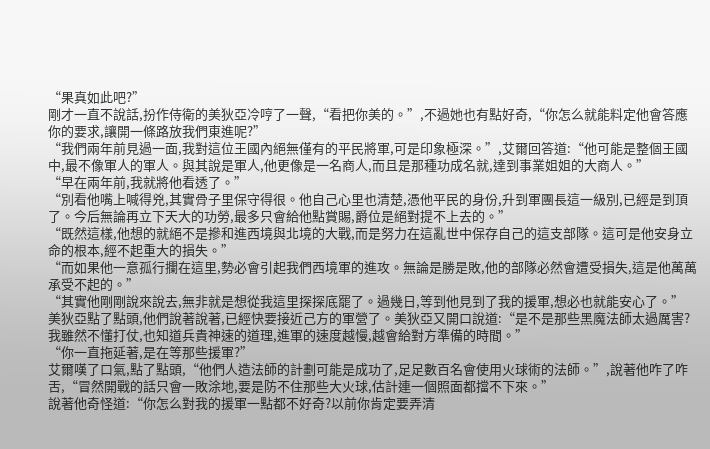“果真如此吧?”
剛才一直不說話,扮作侍衛的美狄亞冷哼了一聲,“看把你美的。”,不過她也有點好奇,“你怎么就能料定他會答應你的要求,讓開一條路放我們東進呢?”
“我們兩年前見過一面,我對這位王國內絕無僅有的平民將軍,可是印象極深。”,艾爾回答道:“他可能是整個王國中,最不像軍人的軍人。與其說是軍人,他更像是一名商人,而且是那種功成名就,達到事業姐姐的大商人。”
“早在兩年前,我就將他看透了。”
“別看他嘴上喊得兇,其實骨子里保守得很。他自己心里也清楚,憑他平民的身份,升到軍團長這一級別,已經是到頂了。今后無論再立下天大的功勞,最多只會給他點賞賜,爵位是絕對提不上去的。”
“既然這樣,他想的就絕不是摻和進西境與北境的大戰,而是努力在這亂世中保存自己的這支部隊。這可是他安身立命的根本,經不起重大的損失。”
“而如果他一意孤行攔在這里,勢必會引起我們西境軍的進攻。無論是勝是敗,他的部隊必然會遭受損失,這是他萬萬承受不起的。”
“其實他剛剛說來說去,無非就是想從我這里探探底罷了。過幾日,等到他見到了我的援軍,想必也就能安心了。”
美狄亞點了點頭,他們說著說著,已經快要接近己方的軍營了。美狄亞又開口說道:“是不是那些黑魔法師太過厲害?我雖然不懂打仗,也知道兵貴神速的道理,進軍的速度越慢,越會給對方準備的時間。”
“你一直拖延著,是在等那些援軍?”
艾爾嘆了口氣,點了點頭,“他們人造法師的計劃可能是成功了,足足數百名會使用火球術的法師。”,說著他咋了咋舌,“冒然開戰的話只會一敗涂地,要是防不住那些大火球,估計連一個照面都擋不下來。”
說著他奇怪道:“你怎么對我的援軍一點都不好奇?以前你肯定要弄清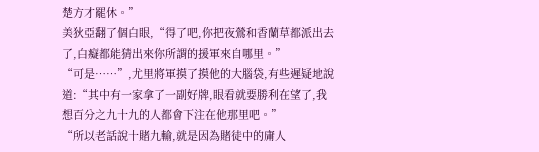楚方才罷休。”
美狄亞翻了個白眼,“得了吧,你把夜鶯和香蘭草都派出去了,白癡都能猜出來你所謂的援軍來自哪里。”
“可是……”,尤里將軍摸了摸他的大腦袋,有些遲疑地說道:“其中有一家拿了一副好牌,眼看就要勝利在望了,我想百分之九十九的人都會下注在他那里吧。”
“所以老話說十賭九輸,就是因為賭徒中的庸人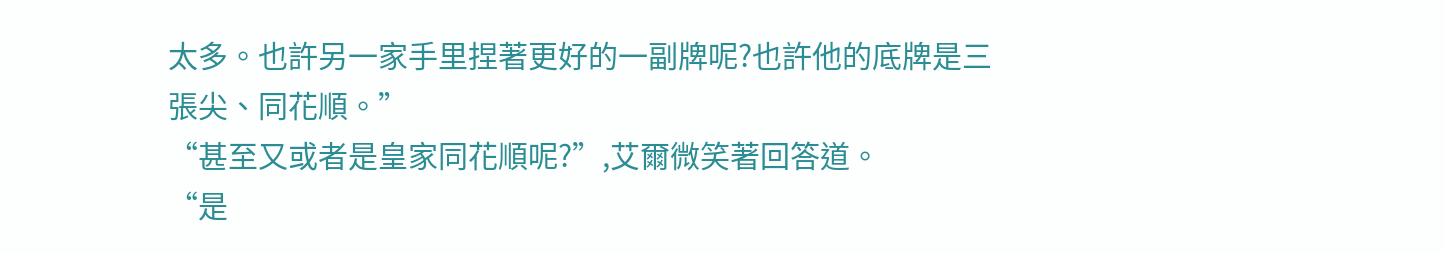太多。也許另一家手里捏著更好的一副牌呢?也許他的底牌是三張尖、同花順。”
“甚至又或者是皇家同花順呢?”,艾爾微笑著回答道。
“是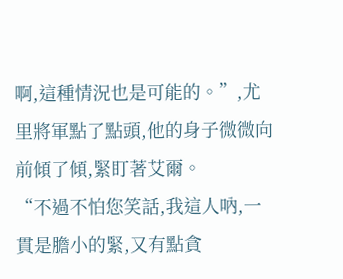啊,這種情況也是可能的。”,尤里將軍點了點頭,他的身子微微向前傾了傾,緊盯著艾爾。
“不過不怕您笑話,我這人吶,一貫是膽小的緊,又有點貪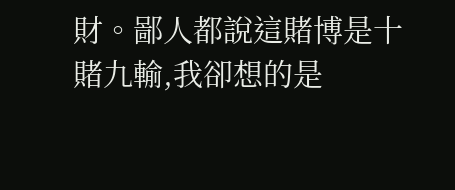財。鄙人都說這賭博是十賭九輸,我卻想的是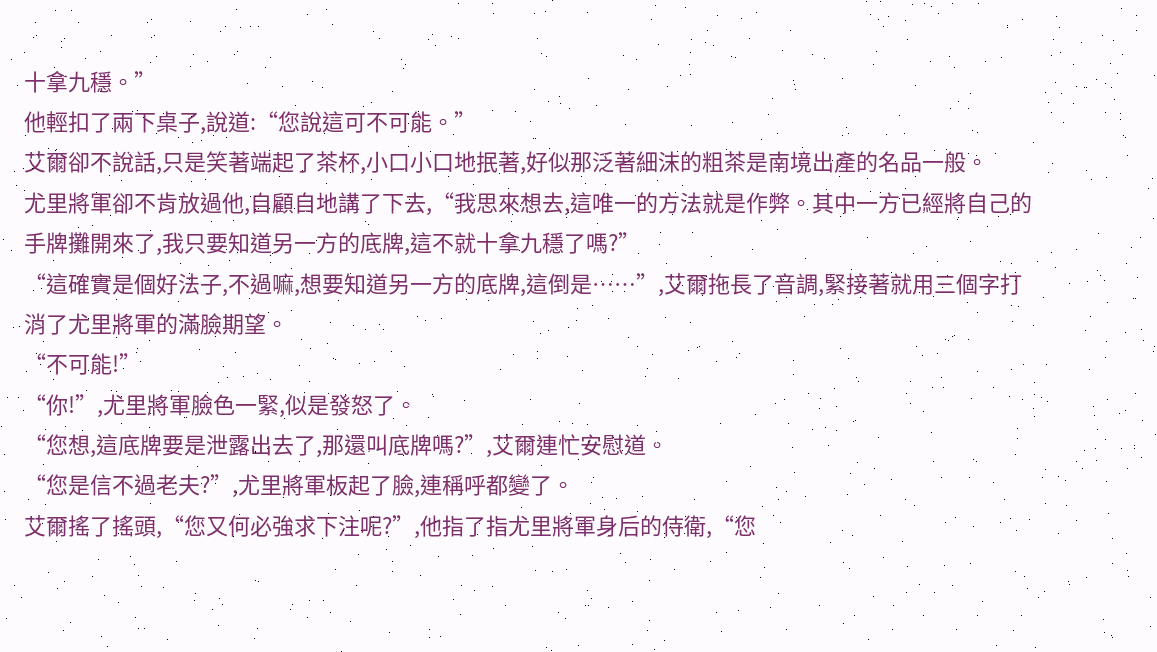十拿九穩。”
他輕扣了兩下桌子,說道:“您說這可不可能。”
艾爾卻不說話,只是笑著端起了茶杯,小口小口地抿著,好似那泛著細沫的粗茶是南境出產的名品一般。
尤里將軍卻不肯放過他,自顧自地講了下去,“我思來想去,這唯一的方法就是作弊。其中一方已經將自己的手牌攤開來了,我只要知道另一方的底牌,這不就十拿九穩了嗎?”
“這確實是個好法子,不過嘛,想要知道另一方的底牌,這倒是……”,艾爾拖長了音調,緊接著就用三個字打消了尤里將軍的滿臉期望。
“不可能!”
“你!”,尤里將軍臉色一緊,似是發怒了。
“您想,這底牌要是泄露出去了,那還叫底牌嗎?”,艾爾連忙安慰道。
“您是信不過老夫?”,尤里將軍板起了臉,連稱呼都變了。
艾爾搖了搖頭,“您又何必強求下注呢?”,他指了指尤里將軍身后的侍衛,“您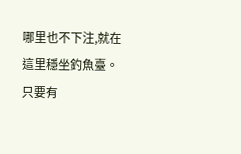哪里也不下注,就在這里穩坐釣魚臺。只要有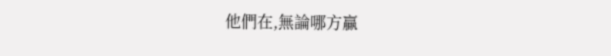他們在,無論哪方贏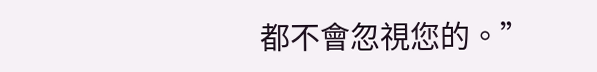都不會忽視您的。”